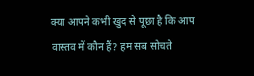क्या आपने कभी खुद से पूछा है कि आप वास्तव में कौन हैं? हम सब सोचते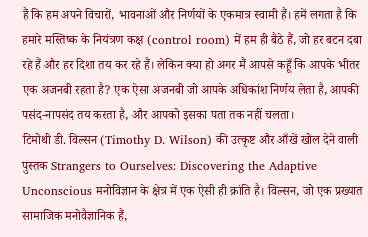हैं कि हम अपने विचारों, भावनाओं और निर्णयों के एकमात्र स्वामी हैं। हमें लगता है कि हमारे मस्तिष्क के नियंत्रण कक्ष (control room) में हम ही बैठे हैं, जो हर बटन दबा रहे हैं और हर दिशा तय कर रहे हैं। लेकिन क्या हो अगर मैं आपसे कहूँ कि आपके भीतर एक अजनबी रहता है? एक ऐसा अजनबी जो आपके अधिकांश निर्णय लेता है, आपकी पसंद-नापसंद तय करता है, और आपको इसका पता तक नहीं चलता।
टिमोथी डी. विल्सन (Timothy D. Wilson) की उत्कृष्ट और आँखें खोल देने वाली पुस्तक Strangers to Ourselves: Discovering the Adaptive Unconscious मनोविज्ञान के क्षेत्र में एक ऐसी ही क्रांति है। विल्सन, जो एक प्रख्यात सामाजिक मनोवैज्ञानिक हैं,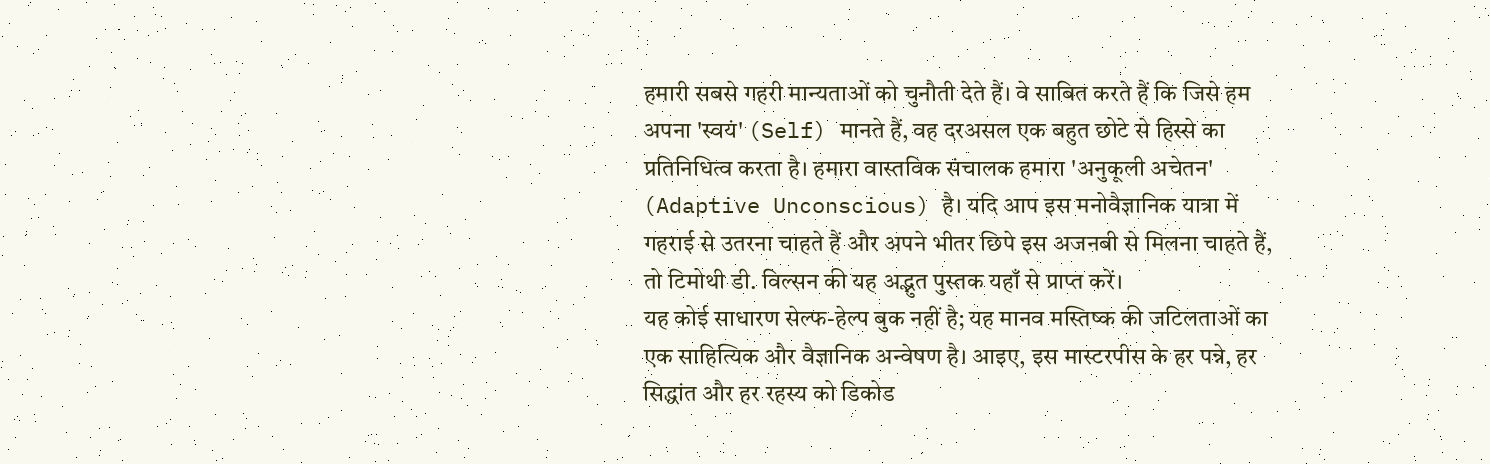हमारी सबसे गहरी मान्यताओं को चुनौती देते हैं। वे साबित करते हैं कि जिसे हम अपना 'स्वयं' (Self) मानते हैं, वह दरअसल एक बहुत छोटे से हिस्से का प्रतिनिधित्व करता है। हमारा वास्तविक संचालक हमारा 'अनुकूली अचेतन' (Adaptive Unconscious) है। यदि आप इस मनोवैज्ञानिक यात्रा में गहराई से उतरना चाहते हैं और अपने भीतर छिपे इस अजनबी से मिलना चाहते हैं, तो टिमोथी डी. विल्सन की यह अद्भुत पुस्तक यहाँ से प्राप्त करें।
यह कोई साधारण सेल्फ-हेल्प बुक नहीं है; यह मानव मस्तिष्क की जटिलताओं का एक साहित्यिक और वैज्ञानिक अन्वेषण है। आइए, इस मास्टरपीस के हर पन्ने, हर सिद्धांत और हर रहस्य को डिकोड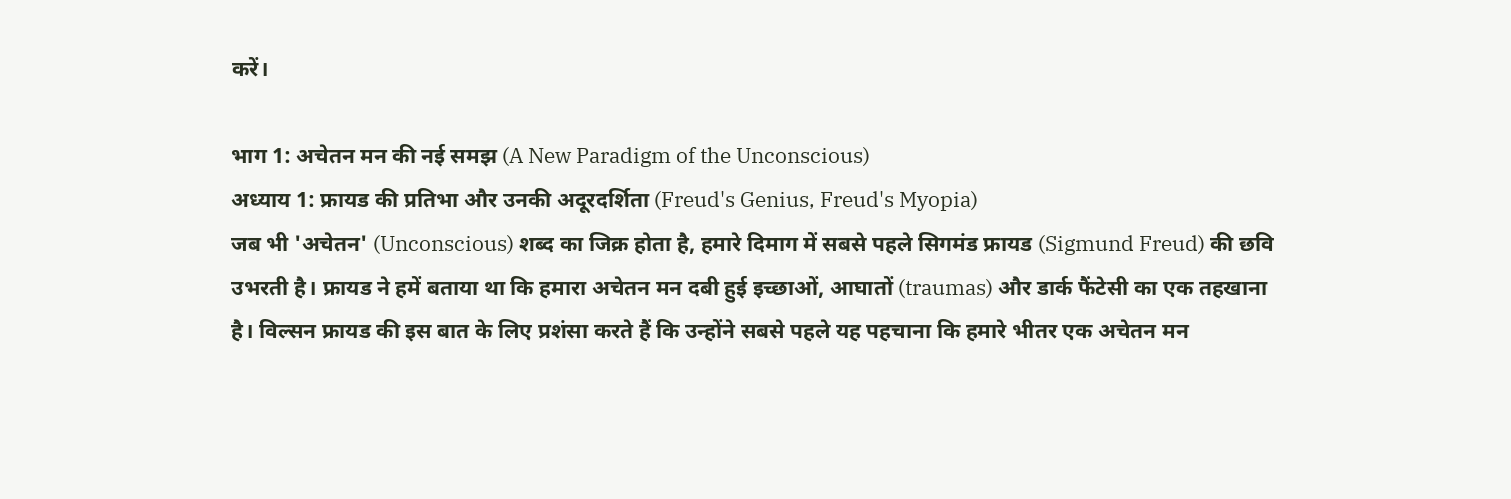करें।

भाग 1: अचेतन मन की नई समझ (A New Paradigm of the Unconscious)
अध्याय 1: फ्रायड की प्रतिभा और उनकी अदूरदर्शिता (Freud's Genius, Freud's Myopia)
जब भी 'अचेतन' (Unconscious) शब्द का जिक्र होता है, हमारे दिमाग में सबसे पहले सिगमंड फ्रायड (Sigmund Freud) की छवि उभरती है। फ्रायड ने हमें बताया था कि हमारा अचेतन मन दबी हुई इच्छाओं, आघातों (traumas) और डार्क फैंटेसी का एक तहखाना है। विल्सन फ्रायड की इस बात के लिए प्रशंसा करते हैं कि उन्होंने सबसे पहले यह पहचाना कि हमारे भीतर एक अचेतन मन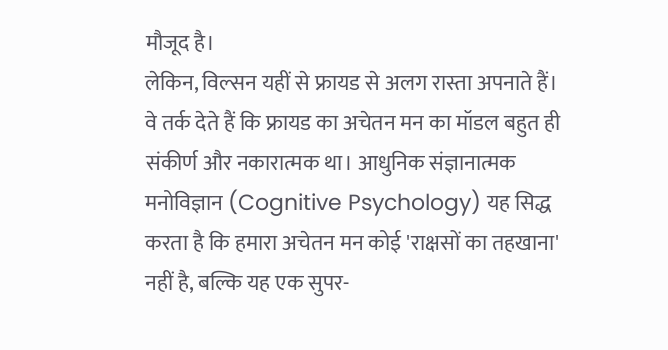मौजूद है।
लेकिन, विल्सन यहीं से फ्रायड से अलग रास्ता अपनाते हैं। वे तर्क देते हैं कि फ्रायड का अचेतन मन का मॉडल बहुत ही संकीर्ण और नकारात्मक था। आधुनिक संज्ञानात्मक मनोविज्ञान (Cognitive Psychology) यह सिद्ध करता है कि हमारा अचेतन मन कोई 'राक्षसों का तहखाना' नहीं है, बल्कि यह एक सुपर-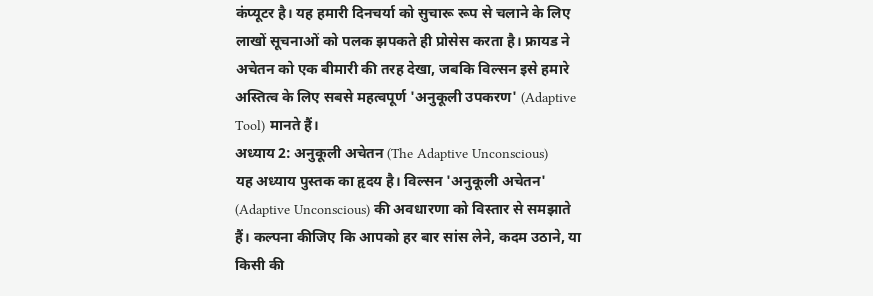कंप्यूटर है। यह हमारी दिनचर्या को सुचारू रूप से चलाने के लिए लाखों सूचनाओं को पलक झपकते ही प्रोसेस करता है। फ्रायड ने अचेतन को एक बीमारी की तरह देखा, जबकि विल्सन इसे हमारे अस्तित्व के लिए सबसे महत्वपूर्ण 'अनुकूली उपकरण' (Adaptive Tool) मानते हैं।
अध्याय 2: अनुकूली अचेतन (The Adaptive Unconscious)
यह अध्याय पुस्तक का हृदय है। विल्सन 'अनुकूली अचेतन' (Adaptive Unconscious) की अवधारणा को विस्तार से समझाते हैं। कल्पना कीजिए कि आपको हर बार सांस लेने, कदम उठाने, या किसी की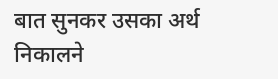बात सुनकर उसका अर्थ निकालने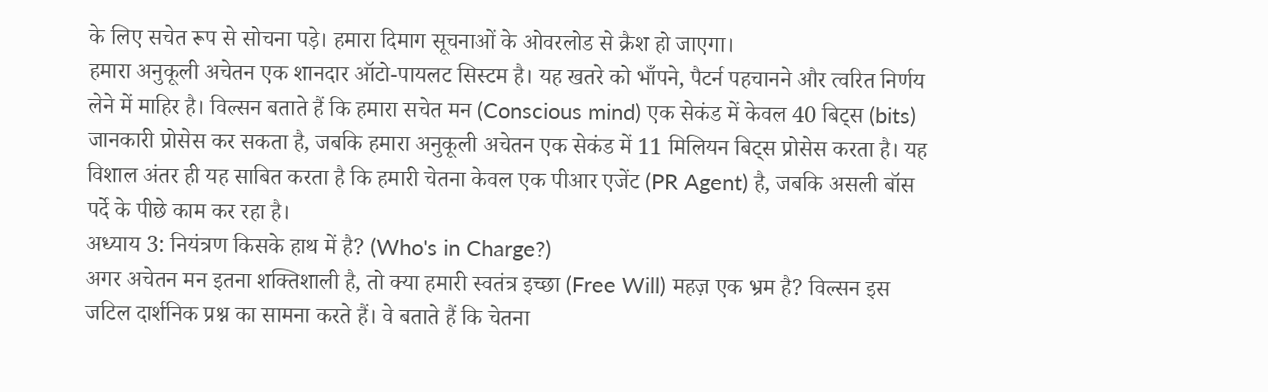के लिए सचेत रूप से सोचना पड़े। हमारा दिमाग सूचनाओं के ओवरलोड से क्रैश हो जाएगा।
हमारा अनुकूली अचेतन एक शानदार ऑटो-पायलट सिस्टम है। यह खतरे को भाँपने, पैटर्न पहचानने और त्वरित निर्णय लेने में माहिर है। विल्सन बताते हैं कि हमारा सचेत मन (Conscious mind) एक सेकंड में केवल 40 बिट्स (bits) जानकारी प्रोसेस कर सकता है, जबकि हमारा अनुकूली अचेतन एक सेकंड में 11 मिलियन बिट्स प्रोसेस करता है। यह विशाल अंतर ही यह साबित करता है कि हमारी चेतना केवल एक पीआर एजेंट (PR Agent) है, जबकि असली बॉस पर्दे के पीछे काम कर रहा है।
अध्याय 3: नियंत्रण किसके हाथ में है? (Who's in Charge?)
अगर अचेतन मन इतना शक्तिशाली है, तो क्या हमारी स्वतंत्र इच्छा (Free Will) महज़ एक भ्रम है? विल्सन इस जटिल दार्शनिक प्रश्न का सामना करते हैं। वे बताते हैं कि चेतना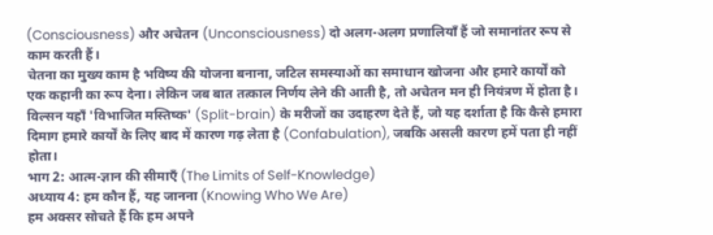(Consciousness) और अचेतन (Unconsciousness) दो अलग-अलग प्रणालियाँ हैं जो समानांतर रूप से काम करती हैं।
चेतना का मुख्य काम है भविष्य की योजना बनाना, जटिल समस्याओं का समाधान खोजना और हमारे कार्यों को एक कहानी का रूप देना। लेकिन जब बात तत्काल निर्णय लेने की आती है, तो अचेतन मन ही नियंत्रण में होता है। विल्सन यहाँ 'विभाजित मस्तिष्क' (Split-brain) के मरीजों का उदाहरण देते हैं, जो यह दर्शाता है कि कैसे हमारा दिमाग हमारे कार्यों के लिए बाद में कारण गढ़ लेता है (Confabulation), जबकि असली कारण हमें पता ही नहीं होता।
भाग 2: आत्म-ज्ञान की सीमाएँ (The Limits of Self-Knowledge)
अध्याय 4: हम कौन हैं, यह जानना (Knowing Who We Are)
हम अक्सर सोचते हैं कि हम अपने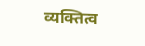व्यक्तित्व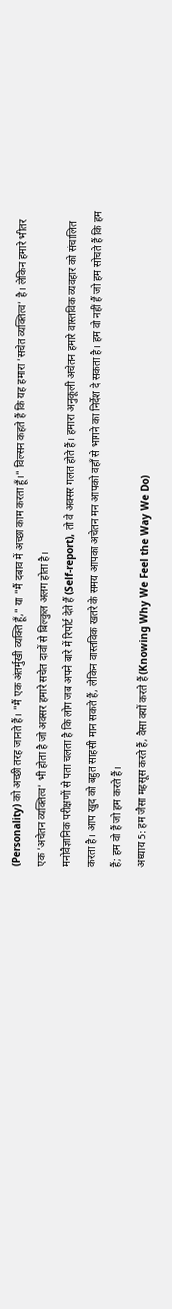(Personality) को अच्छी तरह जानते हैं। "मैं एक अंतर्मुखी व्यक्ति हूँ," या "मैं दबाव में अच्छा काम करता हूँ।" विल्सन कहते हैं कि यह हमारा 'सचेत व्यक्तित्व' है। लेकिन हमारे भीतर एक 'अचेतन व्यक्तित्व' भी होता है जो अक्सर हमारे सचेत दावों से बिल्कुल अलग होता है।
मनोवैज्ञानिक परीक्षणों से पता चलता है कि लोग जब अपने बारे में रिपोर्ट देते हैं (Self-report), तो वे अक्सर गलत होते हैं। हमारा अनुकूली अचेतन हमारे वास्तविक व्यवहार को संचालित करता है। आप खुद को बहुत साहसी मान सकते हैं, लेकिन वास्तविक खतरे के समय आपका अचेतन मन आपको वहाँ से भागने का निर्देश दे सकता है। हम वो नहीं हैं जो हम सोचते हैं कि हम हैं; हम वो हैं जो हम करते हैं।
अध्याय 5: हम जैसा महसूस करते हैं, वैसा क्यों करते हैं (Knowing Why We Feel the Way We Do)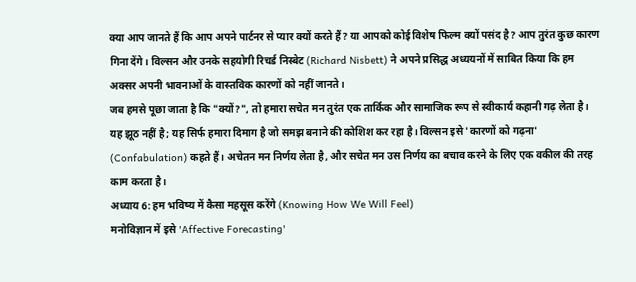क्या आप जानते हैं कि आप अपने पार्टनर से प्यार क्यों करते हैं? या आपको कोई विशेष फिल्म क्यों पसंद है? आप तुरंत कुछ कारण गिना देंगे। विल्सन और उनके सहयोगी रिचर्ड निस्बेट (Richard Nisbett) ने अपने प्रसिद्ध अध्ययनों में साबित किया कि हम अक्सर अपनी भावनाओं के वास्तविक कारणों को नहीं जानते।
जब हमसे पूछा जाता है कि "क्यों?", तो हमारा सचेत मन तुरंत एक तार्किक और सामाजिक रूप से स्वीकार्य कहानी गढ़ लेता है। यह झूठ नहीं है; यह सिर्फ हमारा दिमाग है जो समझ बनाने की कोशिश कर रहा है। विल्सन इसे 'कारणों को गढ़ना' (Confabulation) कहते हैं। अचेतन मन निर्णय लेता है, और सचेत मन उस निर्णय का बचाव करने के लिए एक वकील की तरह काम करता है।
अध्याय 6: हम भविष्य में कैसा महसूस करेंगे (Knowing How We Will Feel)
मनोविज्ञान में इसे 'Affective Forecasting'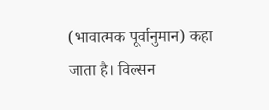(भावात्मक पूर्वानुमान) कहा जाता है। विल्सन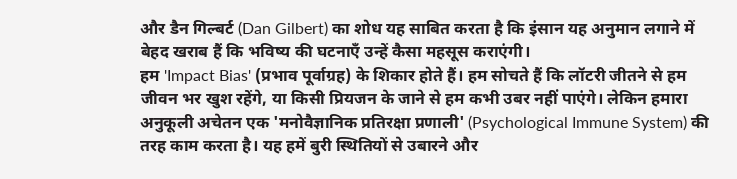और डैन गिल्बर्ट (Dan Gilbert) का शोध यह साबित करता है कि इंसान यह अनुमान लगाने में बेहद खराब हैं कि भविष्य की घटनाएँ उन्हें कैसा महसूस कराएंगी।
हम 'Impact Bias' (प्रभाव पूर्वाग्रह) के शिकार होते हैं। हम सोचते हैं कि लॉटरी जीतने से हम जीवन भर खुश रहेंगे, या किसी प्रियजन के जाने से हम कभी उबर नहीं पाएंगे। लेकिन हमारा अनुकूली अचेतन एक 'मनोवैज्ञानिक प्रतिरक्षा प्रणाली' (Psychological Immune System) की तरह काम करता है। यह हमें बुरी स्थितियों से उबारने और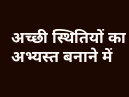अच्छी स्थितियों का अभ्यस्त बनाने में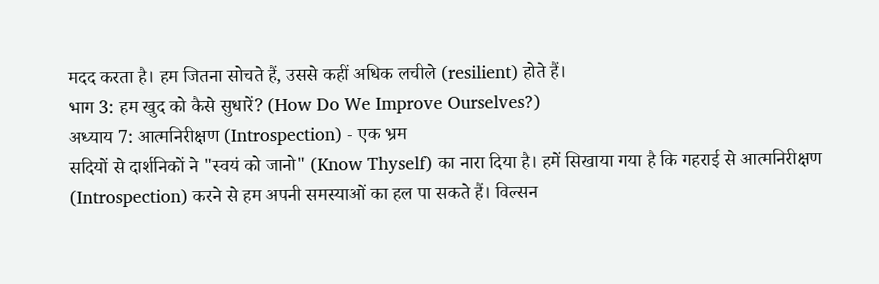मदद करता है। हम जितना सोचते हैं, उससे कहीं अधिक लचीले (resilient) होते हैं।
भाग 3: हम खुद को कैसे सुधारें? (How Do We Improve Ourselves?)
अध्याय 7: आत्मनिरीक्षण (Introspection) - एक भ्रम
सदियों से दार्शनिकों ने "स्वयं को जानो" (Know Thyself) का नारा दिया है। हमें सिखाया गया है कि गहराई से आत्मनिरीक्षण (Introspection) करने से हम अपनी समस्याओं का हल पा सकते हैं। विल्सन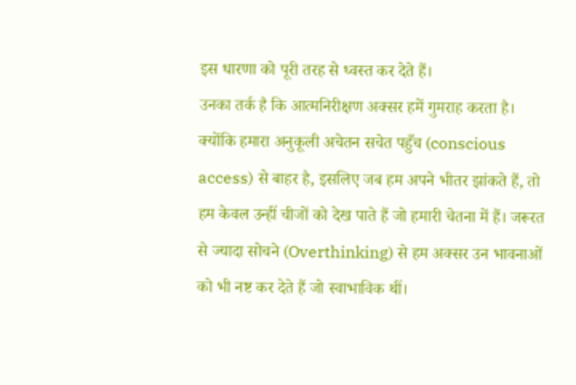इस धारणा को पूरी तरह से ध्वस्त कर देते हैं।
उनका तर्क है कि आत्मनिरीक्षण अक्सर हमें गुमराह करता है। क्योंकि हमारा अनुकूली अचेतन सचेत पहुँच (conscious access) से बाहर है, इसलिए जब हम अपने भीतर झांकते हैं, तो हम केवल उन्हीं चीजों को देख पाते हैं जो हमारी चेतना में हैं। जरूरत से ज्यादा सोचने (Overthinking) से हम अक्सर उन भावनाओं को भी नष्ट कर देते हैं जो स्वाभाविक थीं।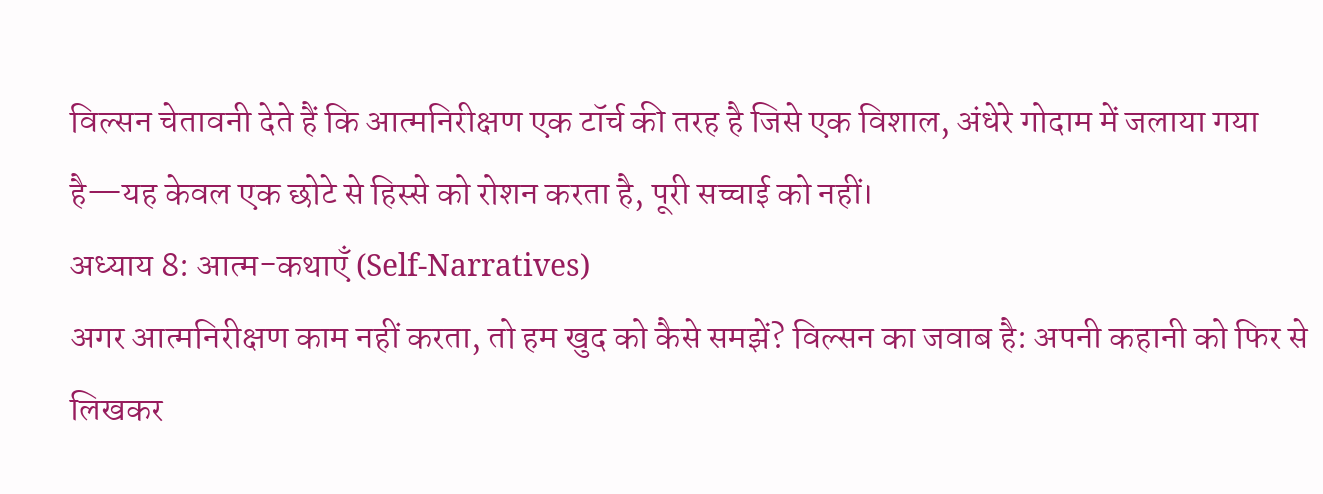विल्सन चेतावनी देते हैं कि आत्मनिरीक्षण एक टॉर्च की तरह है जिसे एक विशाल, अंधेरे गोदाम में जलाया गया है—यह केवल एक छोटे से हिस्से को रोशन करता है, पूरी सच्चाई को नहीं।
अध्याय 8: आत्म-कथाएँ (Self-Narratives)
अगर आत्मनिरीक्षण काम नहीं करता, तो हम खुद को कैसे समझें? विल्सन का जवाब है: अपनी कहानी को फिर से लिखकर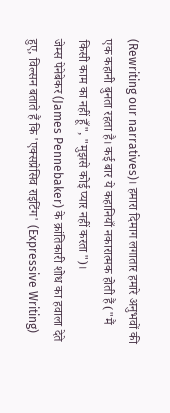(Rewriting our narratives)। हमारा दिमाग लगातार हमारे अनुभवों की एक कहानी बुनता रहता है। कई बार ये कहानियाँ नकारात्मक होती हैं ("मैं किसी काम का नहीं हूँ", "मुझसे कोई प्यार नहीं करता")।
जेम्स पेनेबेकर (James Pennebaker) के क्रांतिकारी शोध का हवाला देते हुए, विल्सन बताते हैं कि 'एक्सप्रेसिव राइटिंग' (Expressive Writing)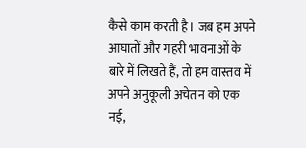कैसे काम करती है। जब हम अपने आघातों और गहरी भावनाओं के बारे में लिखते हैं, तो हम वास्तव में अपने अनुकूली अचेतन को एक नई,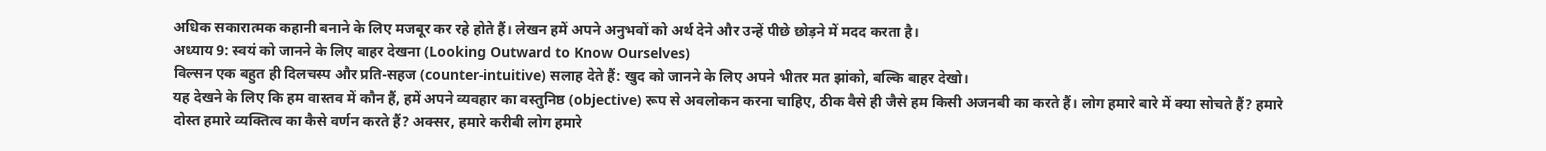अधिक सकारात्मक कहानी बनाने के लिए मजबूर कर रहे होते हैं। लेखन हमें अपने अनुभवों को अर्थ देने और उन्हें पीछे छोड़ने में मदद करता है।
अध्याय 9: स्वयं को जानने के लिए बाहर देखना (Looking Outward to Know Ourselves)
विल्सन एक बहुत ही दिलचस्प और प्रति-सहज (counter-intuitive) सलाह देते हैं: खुद को जानने के लिए अपने भीतर मत झांको, बल्कि बाहर देखो।
यह देखने के लिए कि हम वास्तव में कौन हैं, हमें अपने व्यवहार का वस्तुनिष्ठ (objective) रूप से अवलोकन करना चाहिए, ठीक वैसे ही जैसे हम किसी अजनबी का करते हैं। लोग हमारे बारे में क्या सोचते हैं? हमारे दोस्त हमारे व्यक्तित्व का कैसे वर्णन करते हैं? अक्सर, हमारे करीबी लोग हमारे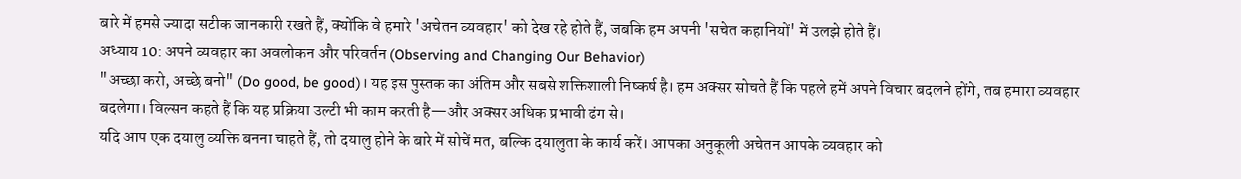बारे में हमसे ज्यादा सटीक जानकारी रखते हैं, क्योंकि वे हमारे 'अचेतन व्यवहार' को देख रहे होते हैं, जबकि हम अपनी 'सचेत कहानियों' में उलझे होते हैं।
अध्याय 10: अपने व्यवहार का अवलोकन और परिवर्तन (Observing and Changing Our Behavior)
"अच्छा करो, अच्छे बनो" (Do good, be good)। यह इस पुस्तक का अंतिम और सबसे शक्तिशाली निष्कर्ष है। हम अक्सर सोचते हैं कि पहले हमें अपने विचार बदलने होंगे, तब हमारा व्यवहार बदलेगा। विल्सन कहते हैं कि यह प्रक्रिया उल्टी भी काम करती है—और अक्सर अधिक प्रभावी ढंग से।
यदि आप एक दयालु व्यक्ति बनना चाहते हैं, तो दयालु होने के बारे में सोचें मत, बल्कि दयालुता के कार्य करें। आपका अनुकूली अचेतन आपके व्यवहार को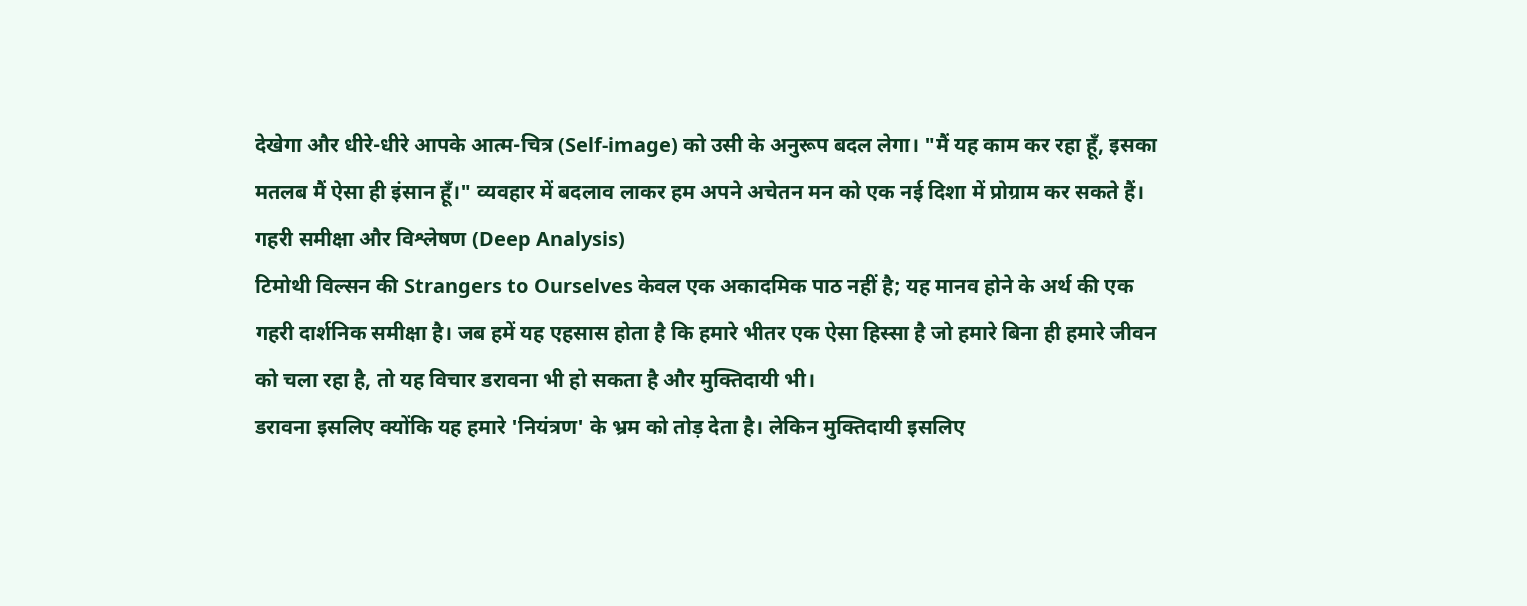देखेगा और धीरे-धीरे आपके आत्म-चित्र (Self-image) को उसी के अनुरूप बदल लेगा। "मैं यह काम कर रहा हूँ, इसका मतलब मैं ऐसा ही इंसान हूँ।" व्यवहार में बदलाव लाकर हम अपने अचेतन मन को एक नई दिशा में प्रोग्राम कर सकते हैं।
गहरी समीक्षा और विश्लेषण (Deep Analysis)
टिमोथी विल्सन की Strangers to Ourselves केवल एक अकादमिक पाठ नहीं है; यह मानव होने के अर्थ की एक गहरी दार्शनिक समीक्षा है। जब हमें यह एहसास होता है कि हमारे भीतर एक ऐसा हिस्सा है जो हमारे बिना ही हमारे जीवन को चला रहा है, तो यह विचार डरावना भी हो सकता है और मुक्तिदायी भी।
डरावना इसलिए क्योंकि यह हमारे 'नियंत्रण' के भ्रम को तोड़ देता है। लेकिन मुक्तिदायी इसलिए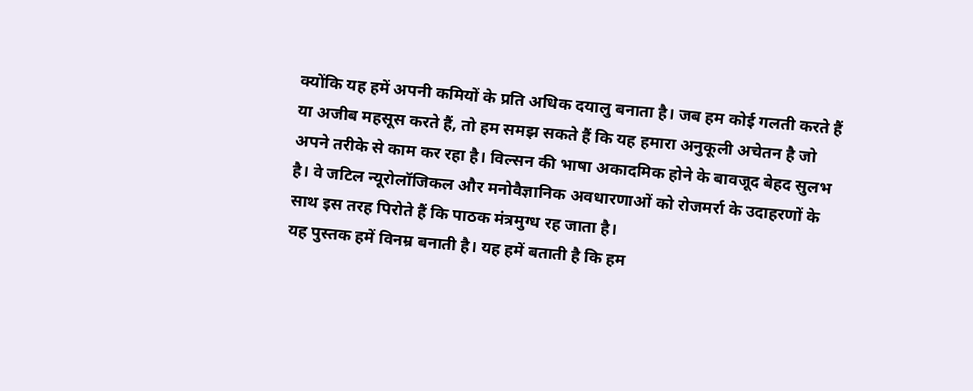क्योंकि यह हमें अपनी कमियों के प्रति अधिक दयालु बनाता है। जब हम कोई गलती करते हैं या अजीब महसूस करते हैं, तो हम समझ सकते हैं कि यह हमारा अनुकूली अचेतन है जो अपने तरीके से काम कर रहा है। विल्सन की भाषा अकादमिक होने के बावजूद बेहद सुलभ है। वे जटिल न्यूरोलॉजिकल और मनोवैज्ञानिक अवधारणाओं को रोजमर्रा के उदाहरणों के साथ इस तरह पिरोते हैं कि पाठक मंत्रमुग्ध रह जाता है।
यह पुस्तक हमें विनम्र बनाती है। यह हमें बताती है कि हम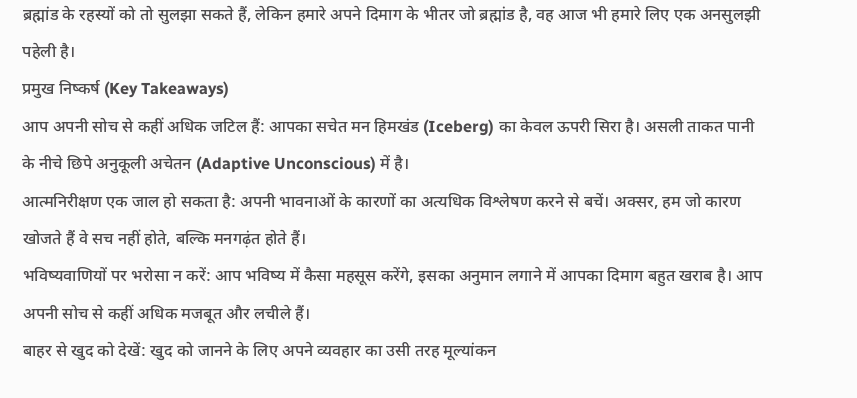ब्रह्मांड के रहस्यों को तो सुलझा सकते हैं, लेकिन हमारे अपने दिमाग के भीतर जो ब्रह्मांड है, वह आज भी हमारे लिए एक अनसुलझी पहेली है।
प्रमुख निष्कर्ष (Key Takeaways)
आप अपनी सोच से कहीं अधिक जटिल हैं: आपका सचेत मन हिमखंड (Iceberg) का केवल ऊपरी सिरा है। असली ताकत पानी के नीचे छिपे अनुकूली अचेतन (Adaptive Unconscious) में है।
आत्मनिरीक्षण एक जाल हो सकता है: अपनी भावनाओं के कारणों का अत्यधिक विश्लेषण करने से बचें। अक्सर, हम जो कारण खोजते हैं वे सच नहीं होते, बल्कि मनगढ़ंत होते हैं।
भविष्यवाणियों पर भरोसा न करें: आप भविष्य में कैसा महसूस करेंगे, इसका अनुमान लगाने में आपका दिमाग बहुत खराब है। आप अपनी सोच से कहीं अधिक मजबूत और लचीले हैं।
बाहर से खुद को देखें: खुद को जानने के लिए अपने व्यवहार का उसी तरह मूल्यांकन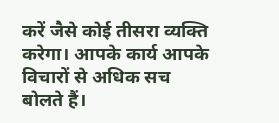करें जैसे कोई तीसरा व्यक्ति करेगा। आपके कार्य आपके विचारों से अधिक सच बोलते हैं।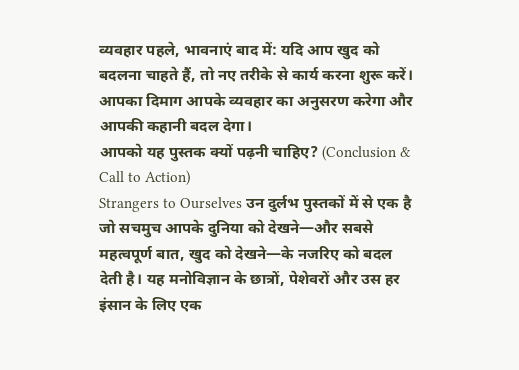व्यवहार पहले, भावनाएं बाद में: यदि आप खुद को बदलना चाहते हैं, तो नए तरीके से कार्य करना शुरू करें। आपका दिमाग आपके व्यवहार का अनुसरण करेगा और आपकी कहानी बदल देगा।
आपको यह पुस्तक क्यों पढ़नी चाहिए? (Conclusion & Call to Action)
Strangers to Ourselves उन दुर्लभ पुस्तकों में से एक है जो सचमुच आपके दुनिया को देखने—और सबसे महत्वपूर्ण बात, खुद को देखने—के नजरिए को बदल देती है। यह मनोविज्ञान के छात्रों, पेशेवरों और उस हर इंसान के लिए एक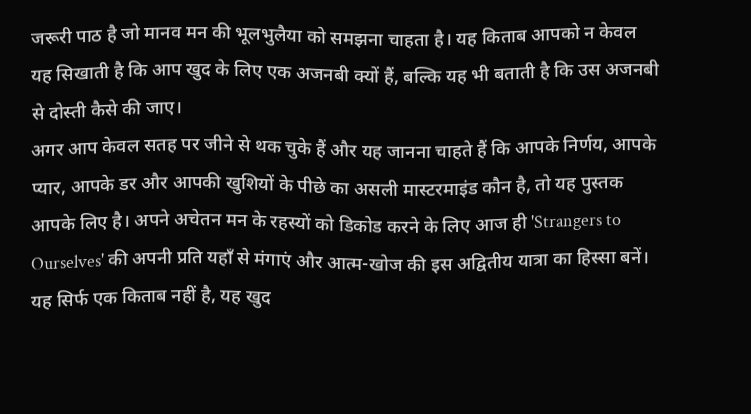जरूरी पाठ है जो मानव मन की भूलभुलैया को समझना चाहता है। यह किताब आपको न केवल यह सिखाती है कि आप खुद के लिए एक अजनबी क्यों हैं, बल्कि यह भी बताती है कि उस अजनबी से दोस्ती कैसे की जाए।
अगर आप केवल सतह पर जीने से थक चुके हैं और यह जानना चाहते हैं कि आपके निर्णय, आपके प्यार, आपके डर और आपकी खुशियों के पीछे का असली मास्टरमाइंड कौन है, तो यह पुस्तक आपके लिए है। अपने अचेतन मन के रहस्यों को डिकोड करने के लिए आज ही 'Strangers to Ourselves' की अपनी प्रति यहाँ से मंगाएं और आत्म-खोज की इस अद्वितीय यात्रा का हिस्सा बनें। यह सिर्फ एक किताब नहीं है, यह खुद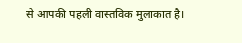से आपकी पहली वास्तविक मुलाकात है।